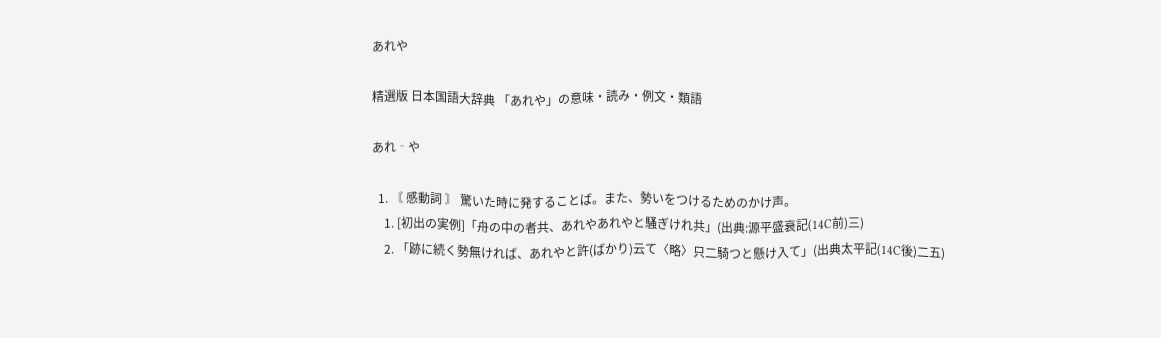あれや

精選版 日本国語大辞典 「あれや」の意味・読み・例文・類語

あれ‐や

  1. 〘 感動詞 〙 驚いた時に発することば。また、勢いをつけるためのかけ声。
    1. [初出の実例]「舟の中の者共、あれやあれやと騒ぎけれ共」(出典:源平盛衰記(14C前)三)
    2. 「跡に続く勢無ければ、あれやと許(ばかり)云て〈略〉只二騎つと懸け入て」(出典太平記(14C後)二五)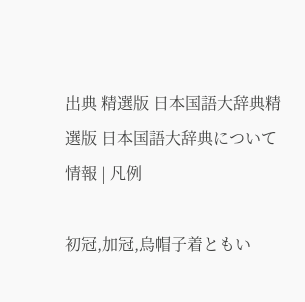出典 精選版 日本国語大辞典精選版 日本国語大辞典について 情報 | 凡例

初冠,加冠,烏帽子着ともい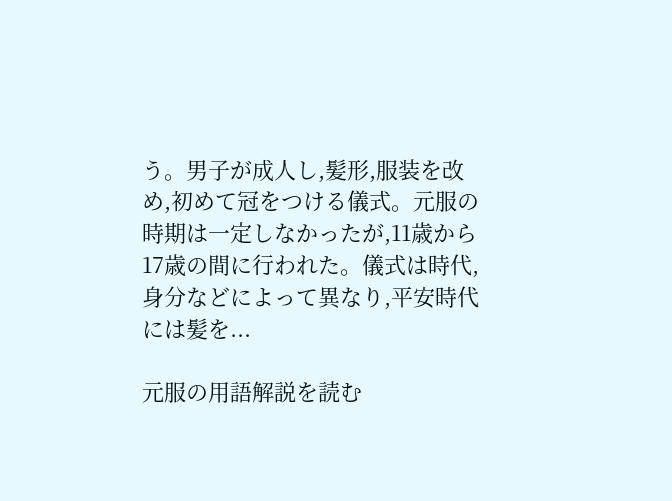う。男子が成人し,髪形,服装を改め,初めて冠をつける儀式。元服の時期は一定しなかったが,11歳から 17歳の間に行われた。儀式は時代,身分などによって異なり,平安時代には髪を...

元服の用語解説を読む